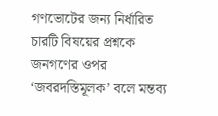গণভোটের জন্য নির্ধারিত চারটি বিষয়ের প্রশ্নকে জনগণের ওপর ‘জবরদস্তিমূলক’ বলে মন্তব্য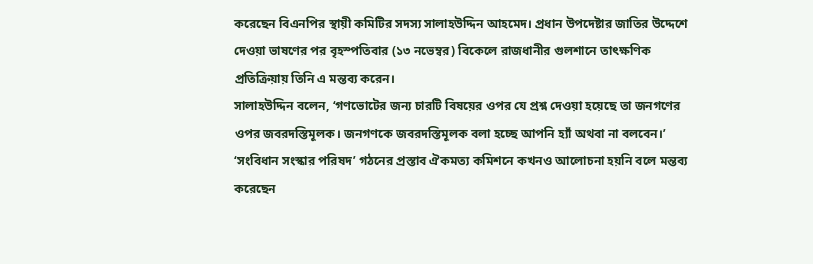করেছেন বিএনপির স্থায়ী কমিটির সদস্য সালাহউদ্দিন আহমেদ। প্রধান উপদেষ্টার জাতির উদ্দেশে দেওয়া ভাষণের পর বৃহস্পতিবার (১৩ নভেম্বর) বিকেলে রাজধানীর গুলশানে তাৎক্ষণিক প্রতিক্রিয়ায় তিনি এ মন্তব্য করেন।
সালাহউদ্দিন বলেন, ‘গণভোটের জন্য চারটি বিষয়ের ওপর যে প্রশ্ন দেওয়া হয়েছে তা জনগণের ওপর জবরদস্তিমূলক। জনগণকে জবরদস্তিমূলক বলা হচ্ছে আপনি হ্যাঁ অথবা না বলবেন।’
‘সংবিধান সংস্কার পরিষদ’ গঠনের প্রস্তাব ঐকমত্য কমিশনে কখনও আলোচনা হয়নি বলে মন্তব্য করেছেন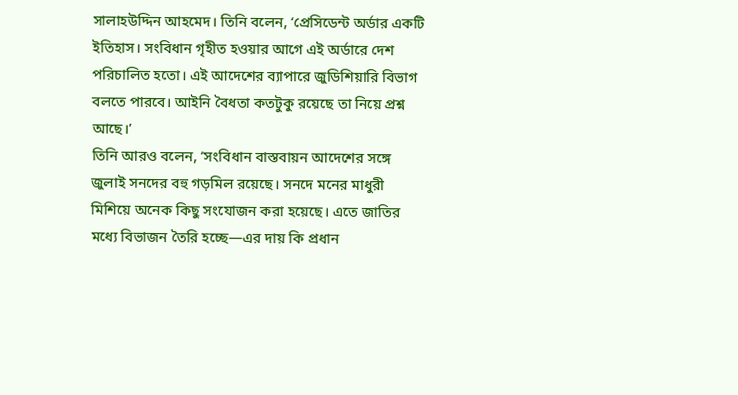সালাহউদ্দিন আহমেদ। তিনি বলেন, ‘প্রেসিডেন্ট অর্ডার একটি ইতিহাস। সংবিধান গৃহীত হওয়ার আগে এই অর্ডারে দেশ পরিচালিত হতো। এই আদেশের ব্যাপারে জুডিশিয়ারি বিভাগ বলতে পারবে। আইনি বৈধতা কতটুকু রয়েছে তা নিয়ে প্রশ্ন আছে।’
তিনি আরও বলেন, ‘সংবিধান বাস্তবায়ন আদেশের সঙ্গে জুলাই সনদের বহু গড়মিল রয়েছে। সনদে মনের মাধুরী মিশিয়ে অনেক কিছু সংযোজন করা হয়েছে। এতে জাতির মধ্যে বিভাজন তৈরি হচ্ছে—এর দায় কি প্রধান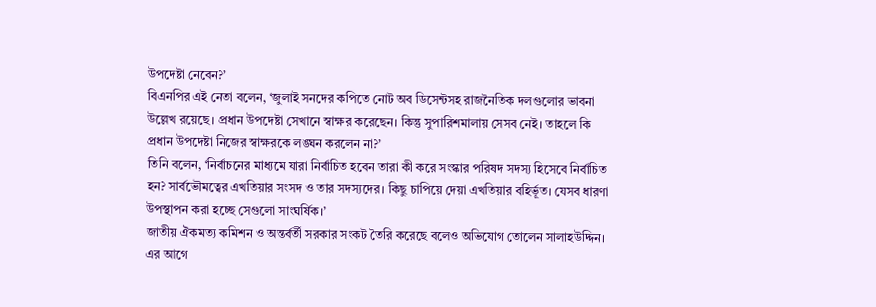উপদেষ্টা নেবেন?’
বিএনপির এই নেতা বলেন, ‘জুলাই সনদের কপিতে নোট অব ডিসেন্টসহ রাজনৈতিক দলগুলোর ভাবনা উল্লেখ রয়েছে। প্রধান উপদেষ্টা সেখানে স্বাক্ষর করেছেন। কিন্তু সুপারিশমালায় সেসব নেই। তাহলে কি প্রধান উপদেষ্টা নিজের স্বাক্ষরকে লঙ্ঘন করলেন না?’
তিনি বলেন, ‘নির্বাচনের মাধ্যমে যারা নির্বাচিত হবেন তারা কী করে সংস্কার পরিষদ সদস্য হিসেবে নির্বাচিত হন? সার্বভৌমত্বের এখতিয়ার সংসদ ও তার সদস্যদের। কিছু চাপিয়ে দেয়া এখতিয়ার বহির্ভূত। যেসব ধারণা উপস্থাপন করা হচ্ছে সেগুলো সাংঘর্ষিক।’
জাতীয় ঐকমত্য কমিশন ও অন্তর্বর্তী সরকার সংকট তৈরি করেছে বলেও অভিযোগ তোলেন সালাহউদ্দিন।
এর আগে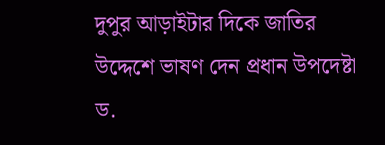দুপুর আড়াইটার দিকে জাতির উদ্দেশে ভাষণ দেন প্রধান উপদেষ্টা ড.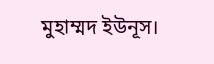মুহাম্মদ ইউনূস।